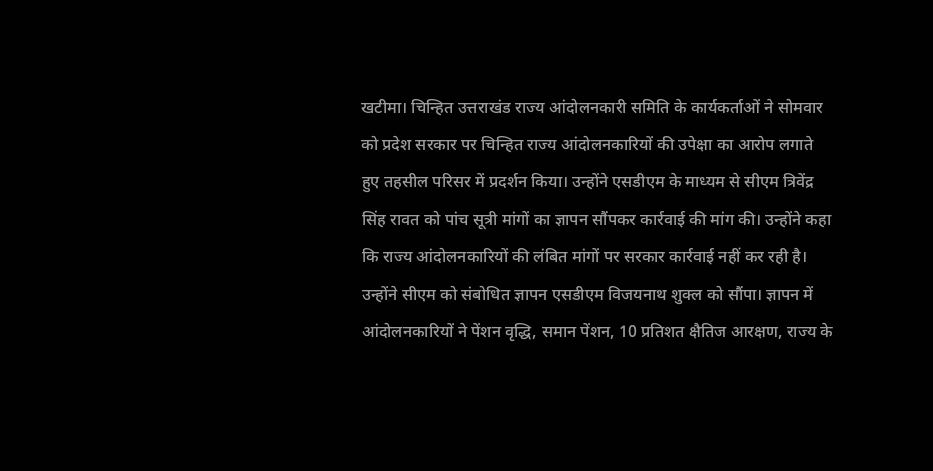खटीमा। चिन्हित उत्तराखंड राज्य आंदोलनकारी समिति के कार्यकर्ताओं ने सोमवार को प्रदेश सरकार पर चिन्हित राज्य आंदोलनकारियों की उपेक्षा का आरोप लगाते हुए तहसील परिसर में प्रदर्शन किया। उन्होंने एसडीएम के माध्यम से सीएम त्रिवेंद्र सिंह रावत को पांच सूत्री मांगों का ज्ञापन सौंपकर कार्रवाई की मांग की। उन्होंने कहा कि राज्य आंदोलनकारियों की लंबित मांगों पर सरकार कार्रवाई नहीं कर रही है।
उन्होंने सीएम को संबोधित ज्ञापन एसडीएम विजयनाथ शुक्ल को सौंपा। ज्ञापन में आंदोलनकारियों ने पेंशन वृद्धि, समान पेंशन, 10 प्रतिशत क्षैतिज आरक्षण, राज्य के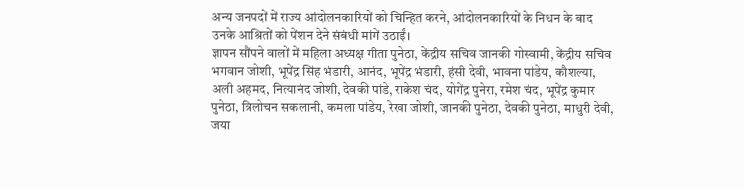अन्य जनपदों में राज्य आंदोलनकारियों को चिन्हित करने, आंदोलनकारियों के निधन के बाद उनके आश्रितों को पेंशन देने संबंधी मांगें उठाईं।
ज्ञापन सौंपने वालों में महिला अध्यक्ष गीता पुनेठा, केंद्रीय सचिव जानकी गोस्वामी, केंद्रीय सचिव भगवान जोशी, भूपेंद्र सिंह भंडारी, आनंद, भूपेंद्र भंडारी, हंसी देवी, भावना पांडेय, कौशल्या, अली अहमद, नित्यानंद जोशी, देवकी पांडे, राकेश चंद, योगेंद्र पुनेरा, रमेश चंद, भूपेंद्र कुमार पुनेठा, त्रिलोचन सकलानी, कमला पांडेय, रेखा जोशी, जानकी पुनेठा, देवकी पुनेठा, माधुरी देवी, जया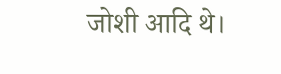जोशी आदि थे।